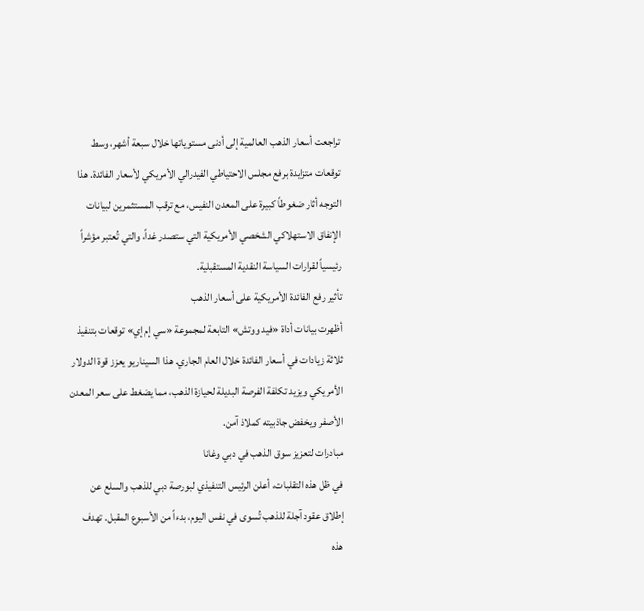تراجعت أسعار الذهب العالمية إلى أدنى مستوياتها خلال سبعة أشهر، وسط توقعات متزايدة برفع مجلس الاحتياطي الفيدرالي الأمريكي لأسعار الفائدة. هذا التوجه أثار ضغوطاً كبيرة على المعدن النفيس، مع ترقب المستثمرين لبيانات الإنفاق الاستهلاكي الشخصي الأمريكية التي ستصدر غداً، والتي تُعتبر مؤشراً رئيسياً لقرارات السياسة النقدية المستقبلية.
تأثير رفع الفائدة الأمريكية على أسعار الذهب
أظهرت بيانات أداة «فيد ووتش» التابعة لمجموعة «سي إم إي» توقعات بتنفيذ ثلاثة زيادات في أسعار الفائدة خلال العام الجاري. هذا السيناريو يعزز قوة الدولار الأمريكي ويزيد تكلفة الفرصة البديلة لحيازة الذهب، مما يضغط على سعر المعدن الأصفر ويخفض جاذبيته كملاذ آمن.
مبادرات لتعزيز سوق الذهب في دبي وغانا
في ظل هذه التقلبات، أعلن الرئيس التنفيذي لبورصة دبي للذهب والسلع عن إطلاق عقود آجلة للذهب تُسوى في نفس اليوم، بدءاً من الأسبوع المقبل. تهدف هذه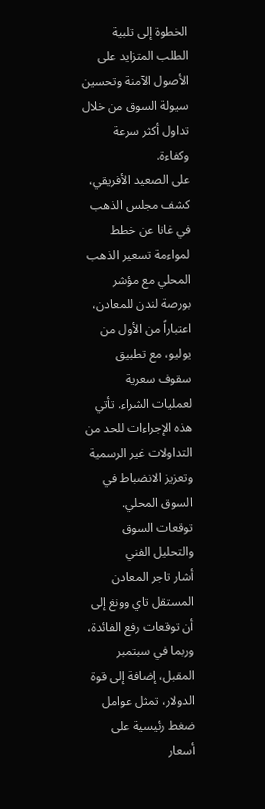الخطوة إلى تلبية الطلب المتزايد على الأصول الآمنة وتحسين سيولة السوق من خلال تداول أكثر سرعة وكفاءة.
على الصعيد الأفريقي، كشف مجلس الذهب في غانا عن خطط لمواءمة تسعير الذهب المحلي مع مؤشر بورصة لندن للمعادن، اعتباراً من الأول من يوليو، مع تطبيق سقوف سعرية لعمليات الشراء. تأتي هذه الإجراءات للحد من التداولات غير الرسمية وتعزيز الانضباط في السوق المحلي.
توقعات السوق والتحليل الفني
أشار تاجر المعادن المستقل تاي وونغ إلى أن توقعات رفع الفائدة، وربما في سبتمبر المقبل، إضافة إلى قوة الدولار، تمثل عوامل ضغط رئيسية على أسعار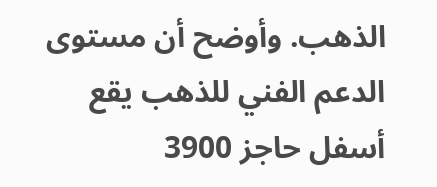الذهب. وأوضح أن مستوى الدعم الفني للذهب يقع أسفل حاجز 3900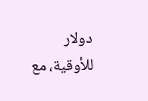دولار للأوقية، مع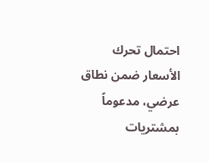احتمال تحرك الأسعار ضمن نطاق عرضي، مدعوماً بمشتريات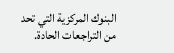البنوك المركزية التي تحد من التراجعات الحادة.